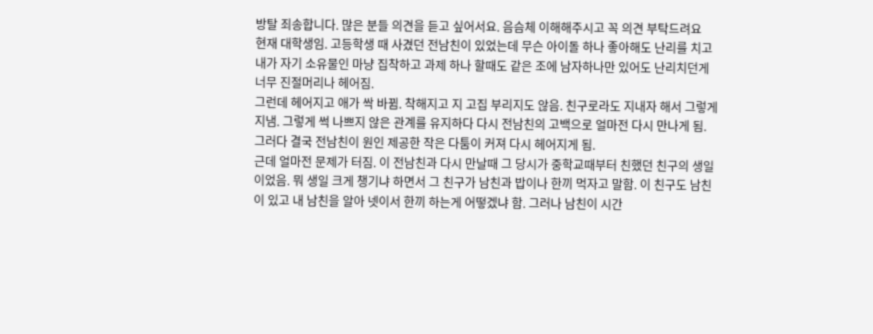방탈 죄송합니다. 많은 분들 의견을 듣고 싶어서요. 음슴체 이해해주시고 꼭 의견 부탁드려요
현재 대학생임. 고등학생 때 사겼던 전남친이 있었는데 무슨 아이돌 하나 좋아해도 난리를 치고 내가 자기 소유물인 마냥 집착하고 과제 하나 할때도 같은 조에 남자하나만 있어도 난리치던게 너무 진절머리나 헤어짐.
그런데 헤어지고 애가 싹 바뀜. 착해지고 지 고집 부리지도 않음. 친구로라도 지내자 해서 그렇게 지냄. 그렇게 썩 나쁘지 않은 관계를 유지하다 다시 전남친의 고백으로 얼마전 다시 만나게 됨. 그러다 결국 전남친이 원인 제공한 작은 다툼이 커져 다시 헤어지게 됨.
근데 얼마전 문제가 터짐. 이 전남친과 다시 만날때 그 당시가 중학교때부터 친했던 친구의 생일이었음. 뭐 생일 크게 챙기냐 하면서 그 친구가 남친과 밥이나 한끼 먹자고 말함. 이 친구도 남친이 있고 내 남친을 알아 넷이서 한끼 하는게 어떻겠냐 함. 그러나 남친이 시간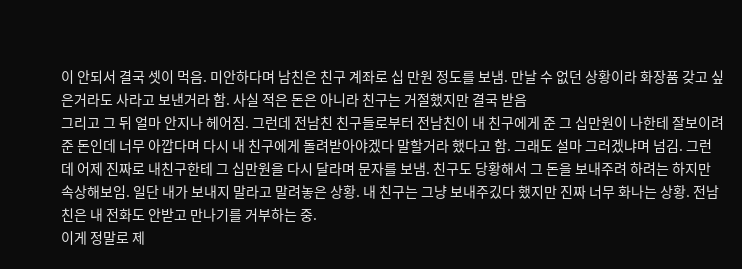이 안되서 결국 셋이 먹음. 미안하다며 남친은 친구 계좌로 십 만원 정도를 보냄. 만날 수 없던 상황이라 화장품 갖고 싶은거라도 사라고 보낸거라 함. 사실 적은 돈은 아니라 친구는 거절했지만 결국 받음
그리고 그 뒤 얼마 안지나 헤어짐. 그런데 전남친 친구들로부터 전남친이 내 친구에게 준 그 십만원이 나한테 잘보이려 준 돈인데 너무 아깝다며 다시 내 친구에게 돌려받아야겠다 말할거라 했다고 함. 그래도 설마 그러겠냐며 넘김. 그런데 어제 진짜로 내친구한테 그 십만원을 다시 달라며 문자를 보냄. 친구도 당황해서 그 돈을 보내주려 하려는 하지만 속상해보임. 일단 내가 보내지 말라고 말려놓은 상황. 내 친구는 그냥 보내주깄다 했지만 진짜 너무 화나는 상황. 전남친은 내 전화도 안받고 만나기를 거부하는 중.
이게 정말로 제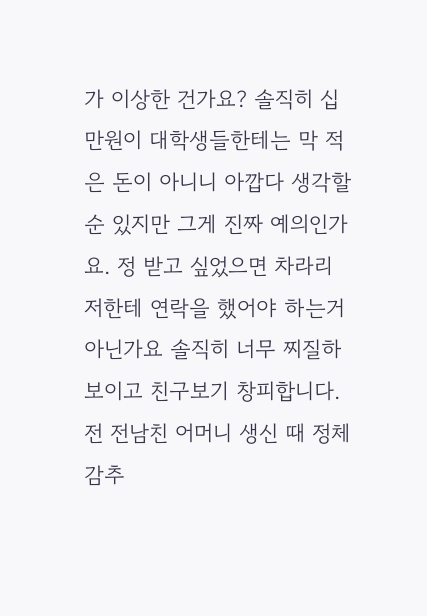가 이상한 건가요? 솔직히 십만원이 대학생들한테는 막 적은 돈이 아니니 아깝다 생각할 순 있지만 그게 진짜 예의인가요. 정 받고 싶었으면 차라리 저한테 연락을 했어야 하는거 아닌가요 솔직히 너무 찌질하 보이고 친구보기 창피합니다. 전 전남친 어머니 생신 때 정체 감추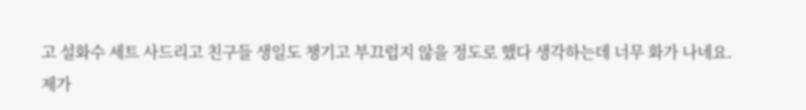고 설화수 세트 사드리고 친구들 생일도 챙기고 부끄럽지 않을 정도로 했다 생각하는데 너무 화가 나네요. 제가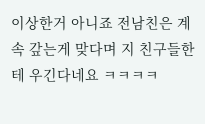이상한거 아니죠 전남친은 계속 갚는게 맞다며 지 친구들한테 우긴다네요 ㅋㅋㅋㅋ